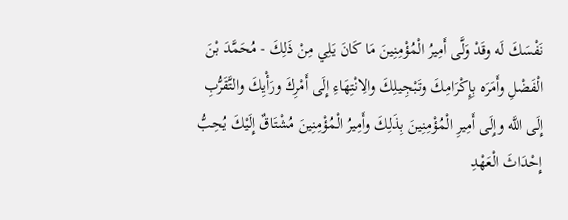نَفْسَكَ لَه وقَدْ وَلَّى أَمِيرُ الْمُؤْمِنِينَ مَا كَانَ يَلِي مِنْ ذَلِكَ - مُحَمَّدَ بْنَ الْفَضْلِ وأَمَرَه بِإِكْرَامِكَ وتَبْجِيلِكَ والِانْتِهَاءِ إِلَى أَمْرِكَ ورَأْيِكَ والتَّقَرُّبِ إِلَى اللَّه وإِلَى أَمِيرِ الْمُؤْمِنِينَ بِذَلِكَ وأَمِيرُ الْمُؤْمِنِينَ مُشْتَاقٌ إِلَيْكَ يُحِبُّ إِحْدَاثَ الْعَهْدِ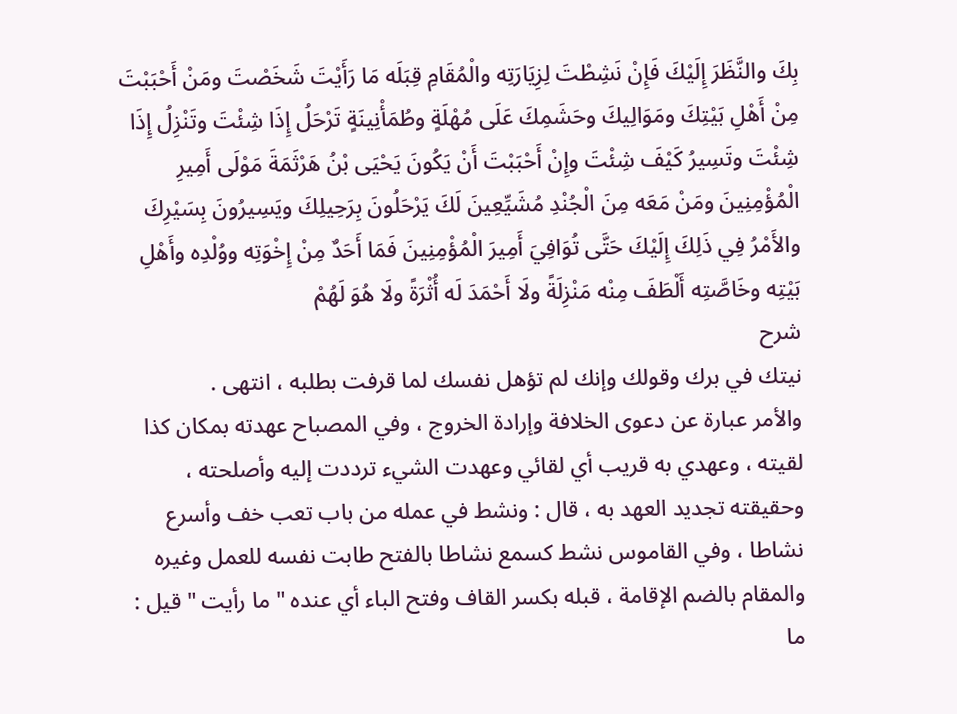بِكَ والنَّظَرَ إِلَيْكَ فَإِنْ نَشِطْتَ لِزِيَارَتِه والْمُقَامِ قِبَلَه مَا رَأَيْتَ شَخَصْتَ ومَنْ أَحْبَبْتَ مِنْ أَهْلِ بَيْتِكَ ومَوَالِيكَ وحَشَمِكَ عَلَى مُهْلَةٍ وطُمَأْنِينَةٍ تَرْحَلُ إِذَا شِئْتَ وتَنْزِلُ إِذَا شِئْتَ وتَسِيرُ كَيْفَ شِئْتَ وإِنْ أَحْبَبْتَ أَنْ يَكُونَ يَحْيَى بْنُ هَرْثَمَةَ مَوْلَى أَمِيرِ الْمُؤْمِنِينَ ومَنْ مَعَه مِنَ الْجُنْدِ مُشَيِّعِينَ لَكَ يَرْحَلُونَ بِرَحِيلِكَ ويَسِيرُونَ بِسَيْرِكَ والأَمْرُ فِي ذَلِكَ إِلَيْكَ حَتَّى تُوَافِيَ أَمِيرَ الْمُؤْمِنِينَ فَمَا أَحَدٌ مِنْ إِخْوَتِه ووُلْدِه وأَهْلِ بَيْتِه وخَاصَّتِه أَلْطَفَ مِنْه مَنْزِلَةً ولَا أَحْمَدَ لَه أُثْرَةً ولَا هُوَ لَهُمْ
شرح
نيتك في برك وقولك وإنك لم تؤهل نفسك لما قرفت بطلبه ، انتهى .
والأمر عبارة عن دعوى الخلافة وإرادة الخروج ، وفي المصباح عهدته بمكان كذا لقيته ، وعهدي به قريب أي لقائي وعهدت الشيء ترددت إليه وأصلحته ، وحقيقته تجديد العهد به ، قال : ونشط في عمله من باب تعب خف وأسرع نشاطا ، وفي القاموس نشط كسمع نشاطا بالفتح طابت نفسه للعمل وغيره والمقام بالضم الإقامة ، قبله بكسر القاف وفتح الباء أي عنده " ما رأيت " قيل : ما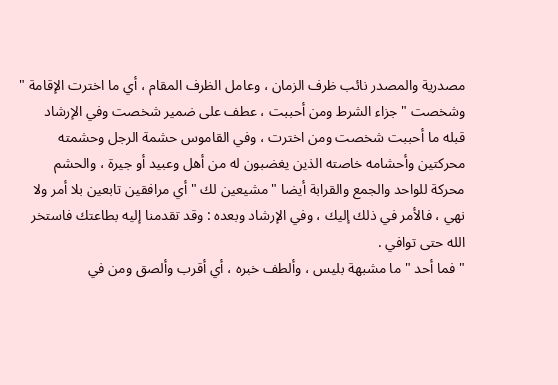مصدرية والمصدر نائب ظرف الزمان ، وعامل الظرف المقام ، أي ما اخترت الإقامة " وشخصت " جزاء الشرط ومن أحببت ، عطف على ضمير شخصت وفي الإرشاد قبله ما أحببت شخصت ومن اخترت ، وفي القاموس حشمة الرجل وحشمته محركتين وأحشامه خاصته الذين يغضبون له من أهل وعبيد أو جيرة ، والحشم محركة للواحد والجمع والقرابة أيضا " مشيعين لك " أي مرافقين تابعين بلا أمر ولا نهي ، فالأمر في ذلك إليك ، وفي الإرشاد وبعده : وقد تقدمنا إليه بطاعتك فاستخر الله حتى توافي .
" فما أحد " ما مشبهة بليس ، وألطف خبره ، أي أقرب وألصق ومن في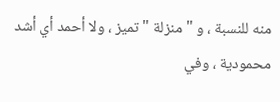منه للنسبة ، و " منزلة " تميز ، ولا أحمد أي أشد محمودية ، وفي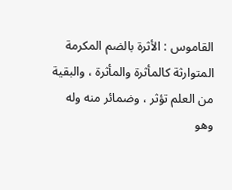القاموس : الأثرة بالضم المكرمة المتوارثة كالمأثرة والمأثرة ، والبقية من العلم تؤثر ، وضمائر منه وله وهو